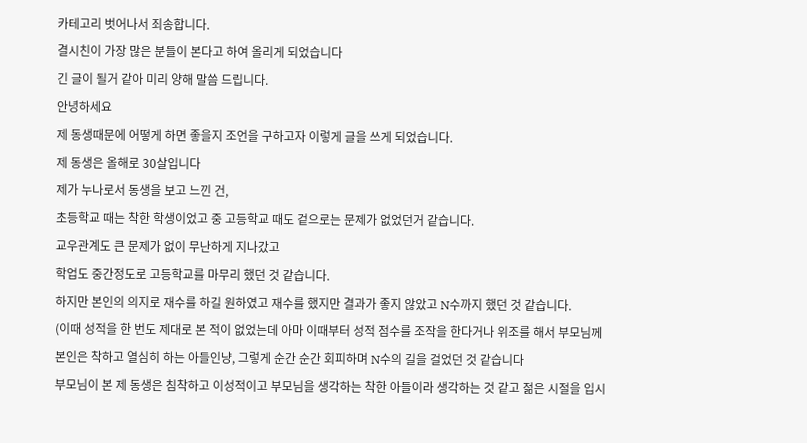카테고리 벗어나서 죄송합니다.
결시친이 가장 많은 분들이 본다고 하여 올리게 되었습니다
긴 글이 될거 같아 미리 양해 말씀 드립니다.
안녕하세요
제 동생때문에 어떻게 하면 좋을지 조언을 구하고자 이렇게 글을 쓰게 되었습니다.
제 동생은 올해로 30살입니다
제가 누나로서 동생을 보고 느낀 건,
초등학교 때는 착한 학생이었고 중 고등학교 때도 겉으로는 문제가 없었던거 같습니다.
교우관계도 큰 문제가 없이 무난하게 지나갔고
학업도 중간정도로 고등학교를 마무리 했던 것 같습니다.
하지만 본인의 의지로 재수를 하길 원하였고 재수를 했지만 결과가 좋지 않았고 N수까지 했던 것 같습니다.
(이때 성적을 한 번도 제대로 본 적이 없었는데 아마 이때부터 성적 점수를 조작을 한다거나 위조를 해서 부모님께 본인은 착하고 열심히 하는 아들인냥, 그렇게 순간 순간 회피하며 N수의 길을 걸었던 것 같습니다
부모님이 본 제 동생은 침착하고 이성적이고 부모님을 생각하는 착한 아들이라 생각하는 것 같고 젊은 시절을 입시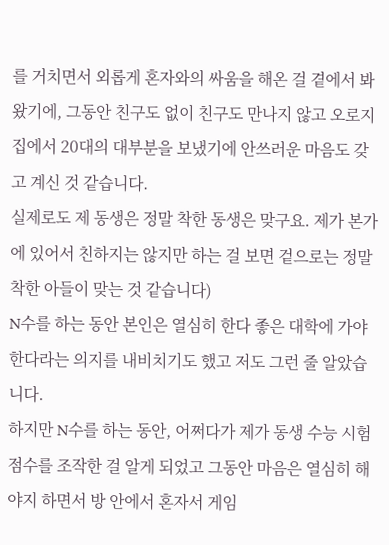를 거치면서 외롭게 혼자와의 싸움을 해온 걸 곁에서 봐왔기에, 그동안 친구도 없이 친구도 만나지 않고 오로지 집에서 20대의 대부분을 보냈기에 안쓰러운 마음도 갖고 계신 것 같습니다.
실제로도 제 동생은 정말 착한 동생은 맞구요. 제가 본가에 있어서 친하지는 않지만 하는 걸 보면 겉으로는 정말 착한 아들이 맞는 것 같습니다)
N수를 하는 동안 본인은 열심히 한다 좋은 대학에 가야한다라는 의지를 내비치기도 했고 저도 그런 줄 알았습니다.
하지만 N수를 하는 동안, 어쩌다가 제가 동생 수능 시험 점수를 조작한 걸 알게 되었고 그동안 마음은 열심히 해야지 하면서 방 안에서 혼자서 게임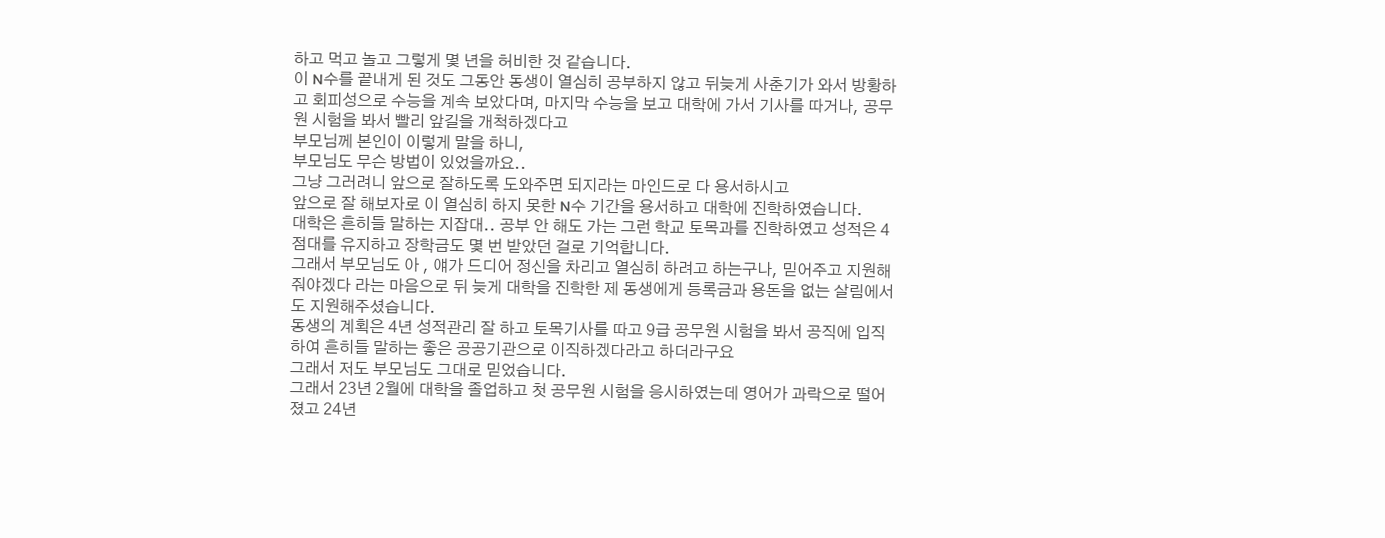하고 먹고 놀고 그렇게 몇 년을 허비한 것 같습니다.
이 N수를 끝내게 된 것도 그동안 동생이 열심히 공부하지 않고 뒤늦게 사춘기가 와서 방황하고 회피성으로 수능을 계속 보았다며, 마지막 수능을 보고 대학에 가서 기사를 따거나, 공무원 시험을 봐서 빨리 앞길을 개척하겠다고
부모님께 본인이 이렇게 말을 하니,
부모님도 무슨 방법이 있었을까요..
그냥 그러려니 앞으로 잘하도록 도와주면 되지라는 마인드로 다 용서하시고
앞으로 잘 해보자로 이 열심히 하지 못한 N수 기간을 용서하고 대학에 진학하였습니다.
대학은 흔히들 말하는 지잡대.. 공부 안 해도 가는 그런 학교 토목과를 진학하였고 성적은 4점대를 유지하고 장학금도 몇 번 받았던 걸로 기억합니다.
그래서 부모님도 아 , 얘가 드디어 정신을 차리고 열심히 하려고 하는구나, 믿어주고 지원해줘야겠다 라는 마음으로 뒤 늦게 대학을 진학한 제 동생에게 등록금과 용돈을 없는 살림에서도 지원해주셨습니다.
동생의 계획은 4년 성적관리 잘 하고 토목기사를 따고 9급 공무원 시험을 봐서 공직에 입직하여 흔히들 말하는 좋은 공공기관으로 이직하겠다라고 하더라구요
그래서 저도 부모님도 그대로 믿었습니다.
그래서 23년 2월에 대학을 졸업하고 첫 공무원 시험을 응시하였는데 영어가 과락으로 떨어졌고 24년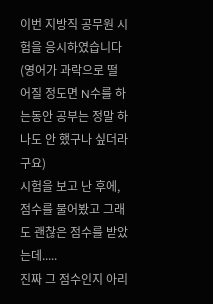이번 지방직 공무원 시험을 응시하였습니다
(영어가 과락으로 떨어질 정도면 N수를 하는동안 공부는 정말 하나도 안 했구나 싶더라구요)
시험을 보고 난 후에,
점수를 물어봤고 그래도 괜찮은 점수를 받았는데.....
진짜 그 점수인지 아리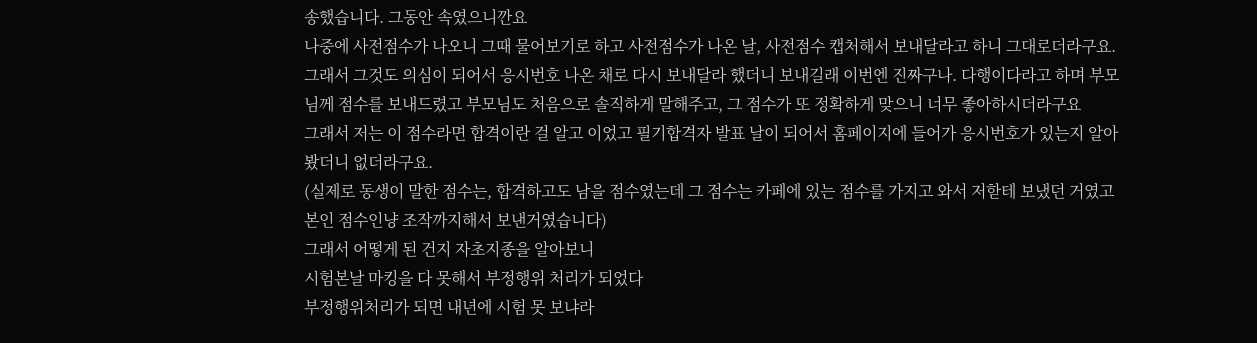송했습니다. 그동안 속였으니깐요
나중에 사전점수가 나오니 그때 물어보기로 하고 사전점수가 나온 날, 사전점수 캡처해서 보내달라고 하니 그대로더라구요.
그래서 그것도 의심이 되어서 응시번호 나온 채로 다시 보내달라 했더니 보내길래 이번엔 진짜구나. 다행이다라고 하며 부모님께 점수를 보내드렸고 부모님도 처음으로 솔직하게 말해주고, 그 점수가 또 정확하게 맞으니 너무 좋아하시더라구요
그래서 저는 이 점수라면 합격이란 걸 알고 이었고 필기합격자 발표 날이 되어서 홈페이지에 들어가 응시번호가 있는지 알아봤더니 없더라구요.
(실제로 동생이 말한 점수는, 합격하고도 남을 점수였는데 그 점수는 카페에 있는 점수를 가지고 와서 저핟테 보냈던 거였고 본인 점수인냥 조작까지해서 보낸거였습니다)
그래서 어떻게 된 건지 자초지종을 알아보니
시험본날 마킹을 다 못해서 부정행위 처리가 되었다
부정행위처리가 되면 내년에 시험 못 보냐라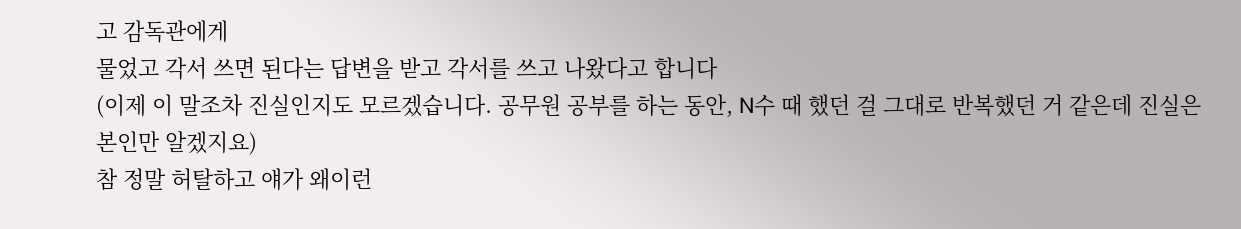고 감독관에게
물었고 각서 쓰면 된다는 답변을 받고 각서를 쓰고 나왔다고 합니다
(이제 이 말조차 진실인지도 모르겠습니다. 공무원 공부를 하는 동안, N수 때 했던 걸 그대로 반복했던 거 같은데 진실은 본인만 알겠지요)
참 정말 허탈하고 얘가 왜이런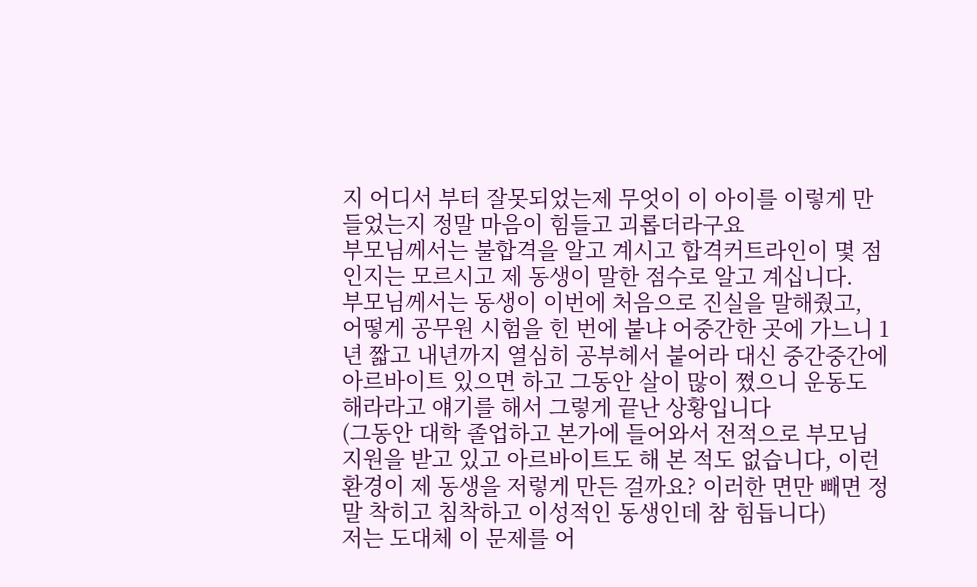지 어디서 부터 잘못되었는제 무엇이 이 아이를 이렇게 만들었는지 정말 마음이 힘들고 괴롭더라구요
부모님께서는 불합격을 알고 계시고 합격커트라인이 몇 점인지는 모르시고 제 동생이 말한 점수로 알고 계십니다.
부모님께서는 동생이 이번에 처음으로 진실을 말해줬고,
어떻게 공무원 시험을 힌 번에 붙냐 어중간한 곳에 가느니 1년 짧고 내년까지 열심히 공부헤서 붙어라 대신 중간중간에 아르바이트 있으면 하고 그동안 살이 많이 쪘으니 운동도 해라라고 얘기를 해서 그렇게 끝난 상황입니다
(그동안 대학 졸업하고 본가에 들어와서 전적으로 부모님 지원을 받고 있고 아르바이트도 해 본 적도 없습니다, 이런 환경이 제 동생을 저렇게 만든 걸까요? 이러한 면만 빼면 정말 착히고 침착하고 이성적인 동생인데 참 힘듭니다)
저는 도대체 이 문제를 어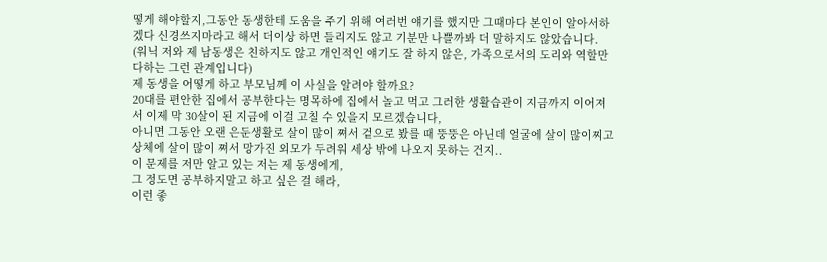떻게 해야할지,그동안 동생한테 도움을 주기 위해 여러번 얘기를 했지만 그때마다 본인이 알아서하겠다 신경쓰지마라고 해서 더이상 하면 들리지도 않고 기분만 나쁠까봐 더 말하지도 않았습니다.
(워닉 저와 제 남동생은 친하지도 않고 개인적인 얘기도 잘 하지 않은, 가족으로서의 도리와 역할만 다하는 그런 관계입니다)
제 동생을 어떻게 하고 부모님께 이 사실을 알려야 할까요?
20대를 편안한 집에서 공부한다는 명목하에 집에서 놀고 먹고 그러한 생활습관이 지금까지 이어져서 이제 막 30살이 된 지금에 이걸 고칠 수 있을지 모르겠습니다,
아니면 그동안 오랜 은둔생활로 살이 많이 쪄서 겉으로 봤를 때 뚱뚱은 아닌데 얼굴에 살이 많이찌고 상체에 살이 많이 쪄서 망가진 외모가 두려워 세상 밖에 나오지 못하는 건지..
이 문제를 저만 알고 있는 저는 제 동생에게,
그 정도면 공부하지말고 하고 싶은 걸 해라,
이런 좋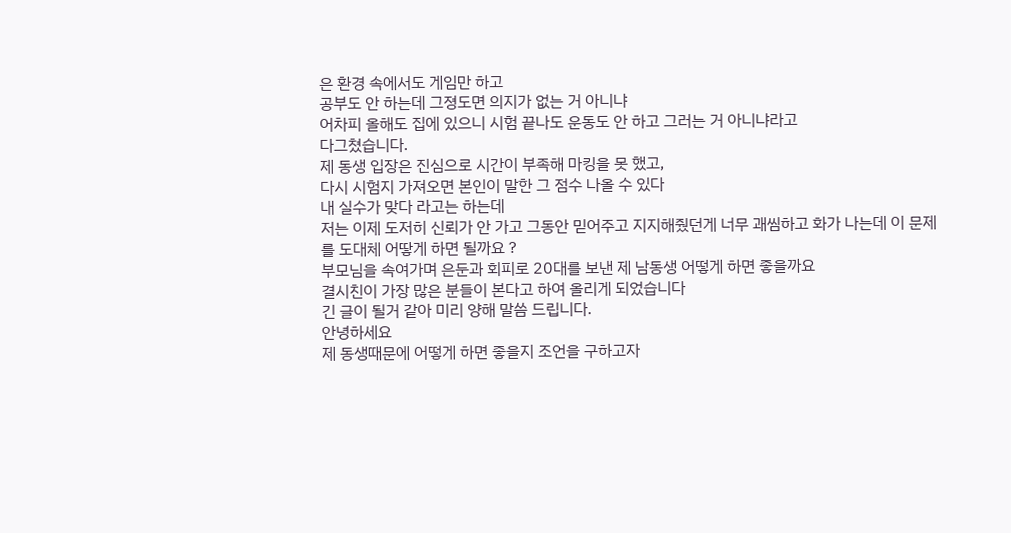은 환경 속에서도 게임만 하고
공부도 안 하는데 그졍도면 의지가 없는 거 아니냐
어차피 올해도 집에 있으니 시험 끝나도 운동도 안 하고 그러는 거 아니냐라고
다그쳤습니다.
제 동생 입장은 진심으로 시간이 부족해 마킹을 못 했고,
다시 시험지 가져오면 본인이 말한 그 점수 나올 수 있다
내 실수가 맞다 라고는 하는데
저는 이제 도저히 신뢰가 안 가고 그동안 믿어주고 지지해줬던게 너무 괘씸하고 화가 나는데 이 문제를 도대체 어땋게 하면 될까요 ?
부모님을 속여가며 은둔과 회피로 20대를 보낸 제 남동생 어떻게 하면 좋을까요
결시친이 가장 많은 분들이 본다고 하여 올리게 되었습니다
긴 글이 될거 같아 미리 양해 말씀 드립니다.
안녕하세요
제 동생때문에 어떻게 하면 좋을지 조언을 구하고자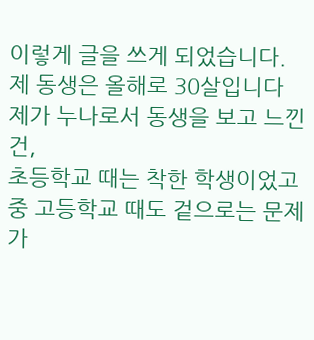이렇게 글을 쓰게 되었습니다.
제 동생은 올해로 30살입니다
제가 누나로서 동생을 보고 느낀 건,
초등학교 때는 착한 학생이었고 중 고등학교 때도 겉으로는 문제가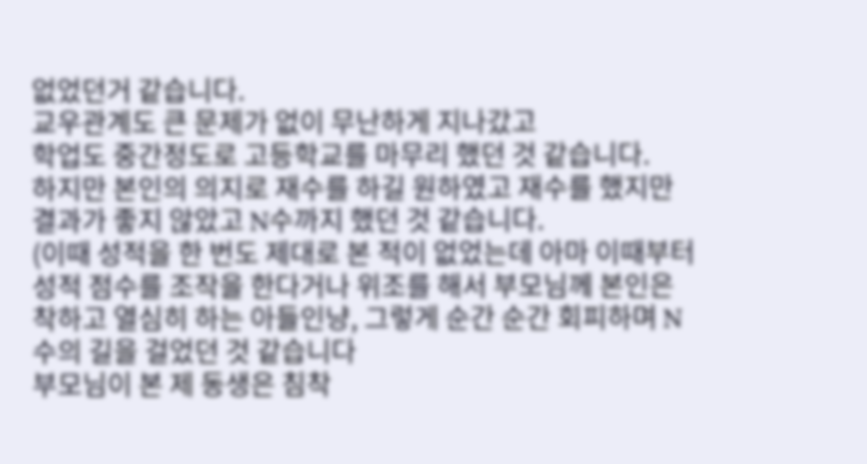없었던거 같습니다.
교우관계도 큰 문제가 없이 무난하게 지나갔고
학업도 중간정도로 고등학교를 마무리 했던 것 같습니다.
하지만 본인의 의지로 재수를 하길 원하였고 재수를 했지만 결과가 좋지 않았고 N수까지 했던 것 같습니다.
(이때 성적을 한 번도 제대로 본 적이 없었는데 아마 이때부터 성적 점수를 조작을 한다거나 위조를 해서 부모님께 본인은 착하고 열심히 하는 아들인냥, 그렇게 순간 순간 회피하며 N수의 길을 걸었던 것 같습니다
부모님이 본 제 동생은 침착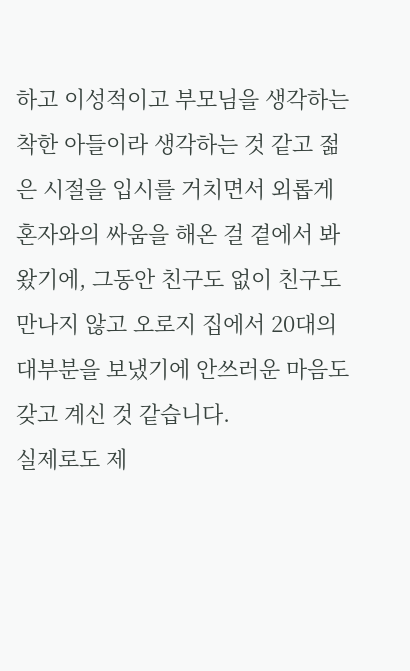하고 이성적이고 부모님을 생각하는 착한 아들이라 생각하는 것 같고 젊은 시절을 입시를 거치면서 외롭게 혼자와의 싸움을 해온 걸 곁에서 봐왔기에, 그동안 친구도 없이 친구도 만나지 않고 오로지 집에서 20대의 대부분을 보냈기에 안쓰러운 마음도 갖고 계신 것 같습니다.
실제로도 제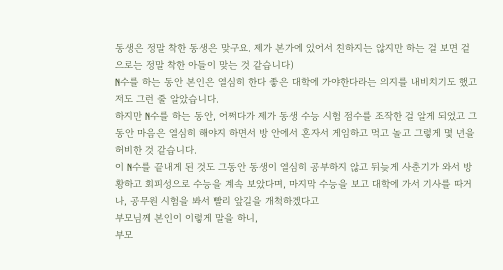동생은 정말 착한 동생은 맞구요. 제가 본가에 있어서 친하지는 않지만 하는 걸 보면 겉으로는 정말 착한 아들이 맞는 것 같습니다)
N수를 하는 동안 본인은 열심히 한다 좋은 대학에 가야한다라는 의지를 내비치기도 했고 저도 그런 줄 알았습니다.
하지만 N수를 하는 동안, 어쩌다가 제가 동생 수능 시험 점수를 조작한 걸 알게 되었고 그동안 마음은 열심히 해야지 하면서 방 안에서 혼자서 게임하고 먹고 놀고 그렇게 몇 년을 허비한 것 같습니다.
이 N수를 끝내게 된 것도 그동안 동생이 열심히 공부하지 않고 뒤늦게 사춘기가 와서 방황하고 회피성으로 수능을 계속 보았다며, 마지막 수능을 보고 대학에 가서 기사를 따거나, 공무원 시험을 봐서 빨리 앞길을 개척하겠다고
부모님께 본인이 이렇게 말을 하니,
부모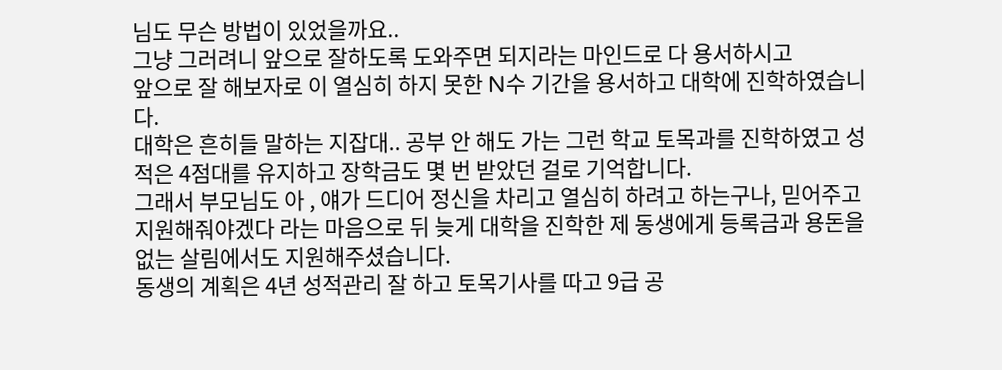님도 무슨 방법이 있었을까요..
그냥 그러려니 앞으로 잘하도록 도와주면 되지라는 마인드로 다 용서하시고
앞으로 잘 해보자로 이 열심히 하지 못한 N수 기간을 용서하고 대학에 진학하였습니다.
대학은 흔히들 말하는 지잡대.. 공부 안 해도 가는 그런 학교 토목과를 진학하였고 성적은 4점대를 유지하고 장학금도 몇 번 받았던 걸로 기억합니다.
그래서 부모님도 아 , 얘가 드디어 정신을 차리고 열심히 하려고 하는구나, 믿어주고 지원해줘야겠다 라는 마음으로 뒤 늦게 대학을 진학한 제 동생에게 등록금과 용돈을 없는 살림에서도 지원해주셨습니다.
동생의 계획은 4년 성적관리 잘 하고 토목기사를 따고 9급 공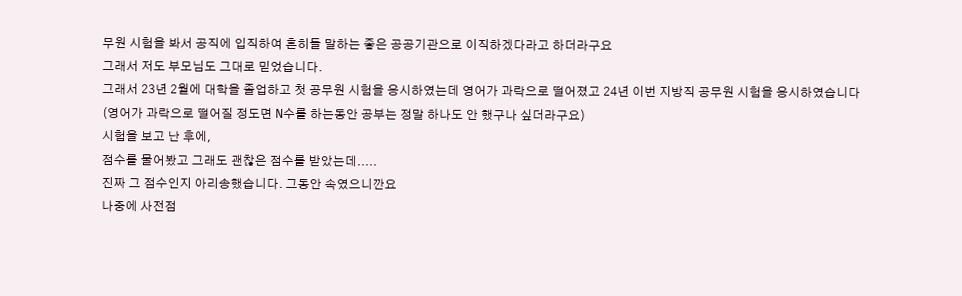무원 시험을 봐서 공직에 입직하여 흔히들 말하는 좋은 공공기관으로 이직하겠다라고 하더라구요
그래서 저도 부모님도 그대로 믿었습니다.
그래서 23년 2월에 대학을 졸업하고 첫 공무원 시험을 응시하였는데 영어가 과락으로 떨어졌고 24년 이번 지방직 공무원 시험을 응시하였습니다
(영어가 과락으로 떨어질 정도면 N수를 하는동안 공부는 정말 하나도 안 했구나 싶더라구요)
시험을 보고 난 후에,
점수를 물어봤고 그래도 괜찮은 점수를 받았는데.....
진짜 그 점수인지 아리송했습니다. 그동안 속였으니깐요
나중에 사전점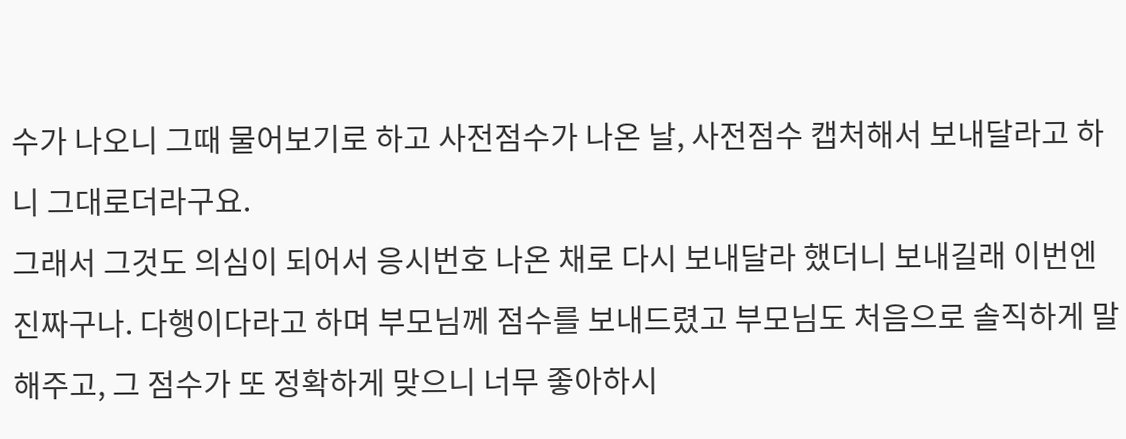수가 나오니 그때 물어보기로 하고 사전점수가 나온 날, 사전점수 캡처해서 보내달라고 하니 그대로더라구요.
그래서 그것도 의심이 되어서 응시번호 나온 채로 다시 보내달라 했더니 보내길래 이번엔 진짜구나. 다행이다라고 하며 부모님께 점수를 보내드렸고 부모님도 처음으로 솔직하게 말해주고, 그 점수가 또 정확하게 맞으니 너무 좋아하시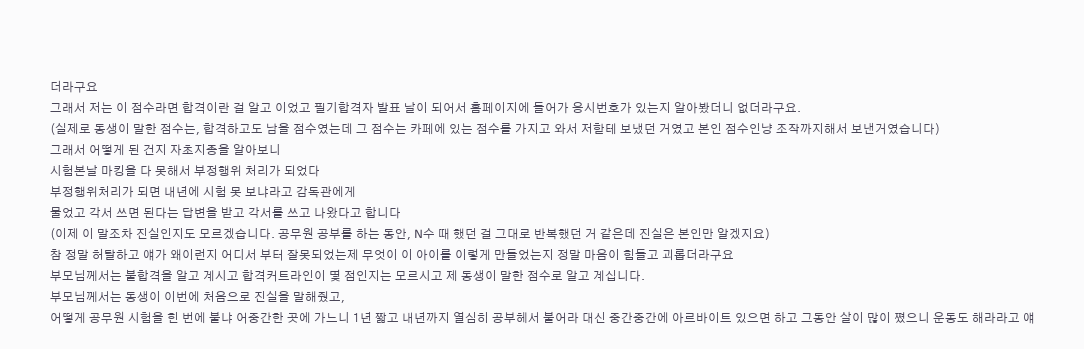더라구요
그래서 저는 이 점수라면 합격이란 걸 알고 이었고 필기합격자 발표 날이 되어서 홈페이지에 들어가 응시번호가 있는지 알아봤더니 없더라구요.
(실제로 동생이 말한 점수는, 합격하고도 남을 점수였는데 그 점수는 카페에 있는 점수를 가지고 와서 저핟테 보냈던 거였고 본인 점수인냥 조작까지해서 보낸거였습니다)
그래서 어떻게 된 건지 자초지종을 알아보니
시험본날 마킹을 다 못해서 부정행위 처리가 되었다
부정행위처리가 되면 내년에 시험 못 보냐라고 감독관에게
물었고 각서 쓰면 된다는 답변을 받고 각서를 쓰고 나왔다고 합니다
(이제 이 말조차 진실인지도 모르겠습니다. 공무원 공부를 하는 동안, N수 때 했던 걸 그대로 반복했던 거 같은데 진실은 본인만 알겠지요)
참 정말 허탈하고 얘가 왜이런지 어디서 부터 잘못되었는제 무엇이 이 아이를 이렇게 만들었는지 정말 마음이 힘들고 괴롭더라구요
부모님께서는 불합격을 알고 계시고 합격커트라인이 몇 점인지는 모르시고 제 동생이 말한 점수로 알고 계십니다.
부모님께서는 동생이 이번에 처음으로 진실을 말해줬고,
어떻게 공무원 시험을 힌 번에 붙냐 어중간한 곳에 가느니 1년 짧고 내년까지 열심히 공부헤서 붙어라 대신 중간중간에 아르바이트 있으면 하고 그동안 살이 많이 쪘으니 운동도 해라라고 얘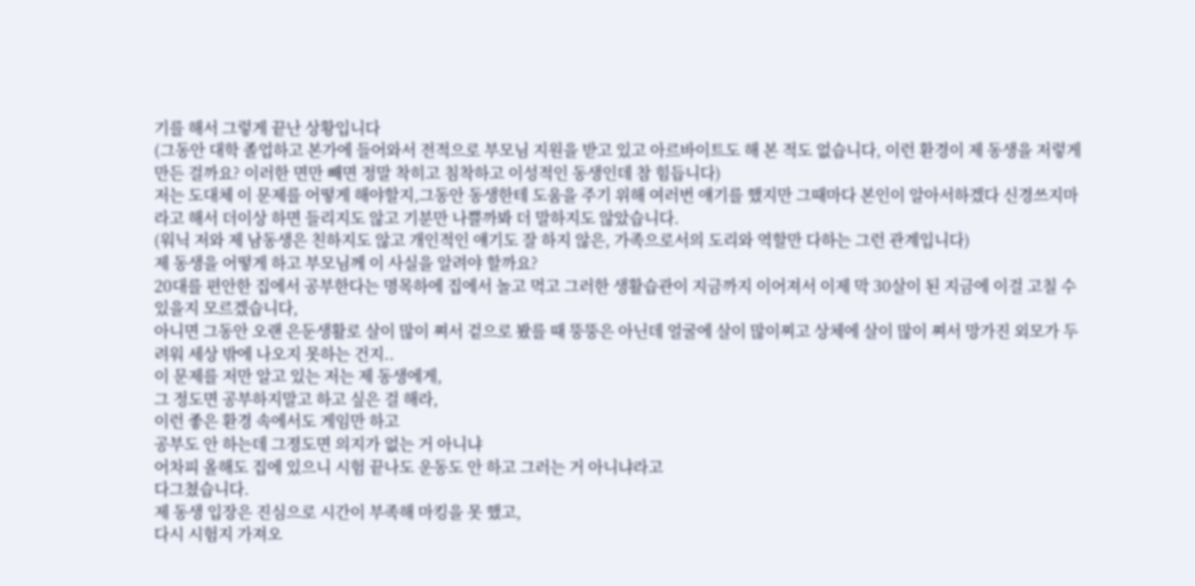기를 해서 그렇게 끝난 상황입니다
(그동안 대학 졸업하고 본가에 들어와서 전적으로 부모님 지원을 받고 있고 아르바이트도 해 본 적도 없습니다, 이런 환경이 제 동생을 저렇게 만든 걸까요? 이러한 면만 빼면 정말 착히고 침착하고 이성적인 동생인데 참 힘듭니다)
저는 도대체 이 문제를 어떻게 해야할지,그동안 동생한테 도움을 주기 위해 여러번 얘기를 했지만 그때마다 본인이 알아서하겠다 신경쓰지마라고 해서 더이상 하면 들리지도 않고 기분만 나쁠까봐 더 말하지도 않았습니다.
(워닉 저와 제 남동생은 친하지도 않고 개인적인 얘기도 잘 하지 않은, 가족으로서의 도리와 역할만 다하는 그런 관계입니다)
제 동생을 어떻게 하고 부모님께 이 사실을 알려야 할까요?
20대를 편안한 집에서 공부한다는 명목하에 집에서 놀고 먹고 그러한 생활습관이 지금까지 이어져서 이제 막 30살이 된 지금에 이걸 고칠 수 있을지 모르겠습니다,
아니면 그동안 오랜 은둔생활로 살이 많이 쪄서 겉으로 봤를 때 뚱뚱은 아닌데 얼굴에 살이 많이찌고 상체에 살이 많이 쪄서 망가진 외모가 두려워 세상 밖에 나오지 못하는 건지..
이 문제를 저만 알고 있는 저는 제 동생에게,
그 정도면 공부하지말고 하고 싶은 걸 해라,
이런 좋은 환경 속에서도 게임만 하고
공부도 안 하는데 그졍도면 의지가 없는 거 아니냐
어차피 올해도 집에 있으니 시험 끝나도 운동도 안 하고 그러는 거 아니냐라고
다그쳤습니다.
제 동생 입장은 진심으로 시간이 부족해 마킹을 못 했고,
다시 시험지 가져오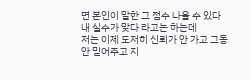면 본인이 말한 그 점수 나올 수 있다
내 실수가 맞다 라고는 하는데
저는 이제 도저히 신뢰가 안 가고 그동안 믿어주고 지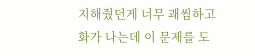지해줬던게 너무 괘씸하고 화가 나는데 이 문제를 도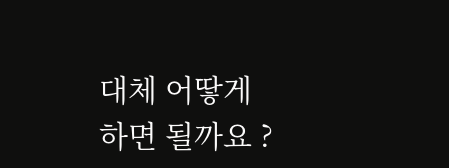대체 어땋게 하면 될까요 ?